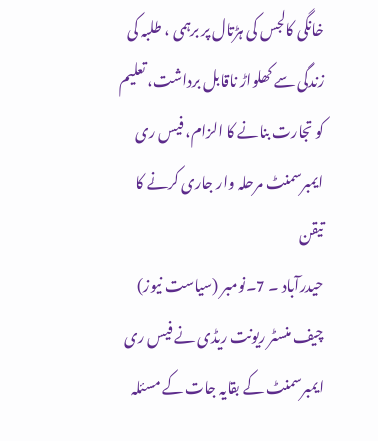خانگی کالجس کی ہڑتال پر برہمی ، طلبہ کی زندگی سے کھلواڑ ناقابل برداشت، تعلیم کو تجارت بنانے کا الزام، فیس ری ایمبرسمنٹ مرحلہ وار جاری کرنے کا تیقن
حیدرآباد ۔ 7۔نومبر (سیاست نیوز) چیف منسٹر ریونت ریڈی نے فیس ری ایمبرسمنٹ کے بقایہ جات کے مسئلہ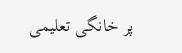پر خانگی تعلیمی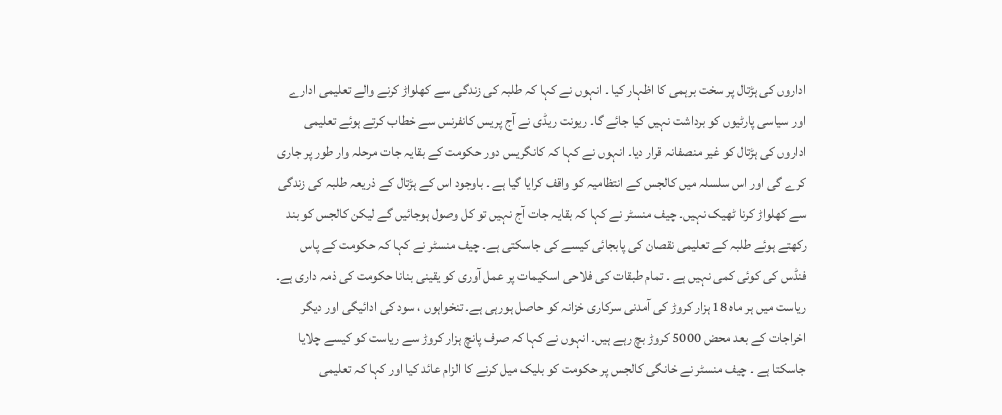اداروں کی ہڑتال پر سخت برہمی کا اظہار کیا ۔ انہوں نے کہا کہ طلبہ کی زندگی سے کھلواڑ کرنے والے تعلیمی ادارے اور سیاسی پارٹیوں کو برداشت نہیں کیا جائے گا۔ ریونت ریڈی نے آج پریس کانفرنس سے خطاب کرتے ہوئے تعلیمی اداروں کی ہڑتال کو غیر منصفانہ قرار دیا۔ انہوں نے کہا کہ کانگریس دور حکومت کے بقایہ جات مرحلہ وار طور پر جاری کرے گی اور اس سلسلہ میں کالجس کے انتظامیہ کو واقف کرایا گیا ہے ۔ باوجود اس کے ہڑتال کے ذریعہ طلبہ کی زندگی سے کھلواڑ کرنا ٹھیک نہیں۔ چیف منسٹر نے کہا کہ بقایہ جات آج نہیں تو کل وصول ہوجائیں گے لیکن کالجس کو بند رکھتے ہوئے طلبہ کے تعلیمی نقصان کی پابجائی کیسے کی جاسکتی ہے۔ چیف منسٹر نے کہا کہ حکومت کے پاس فنڈس کی کوئی کمی نہیں ہے ۔ تمام طبقات کی فلاحی اسکیمات پر عمل آوری کو یقینی بنانا حکومت کی ذمہ داری ہے۔ ریاست میں ہر ماہ 18 ہزار کروڑ کی آمدنی سرکاری خزانہ کو حاصل ہورہی ہے۔ تنخواہوں ، سود کی ادائیگی اور دیگر اخراجات کے بعد محض 5000 کروڑ بچ رہے ہیں۔ انہوں نے کہا کہ صرف پانچ ہزار کروڑ سے ریاست کو کیسے چلایا جاسکتا ہے ۔ چیف منسٹر نے خانگی کالجس پر حکومت کو بلیک میل کرنے کا الزام عائد کیا اور کہا کہ تعلیمی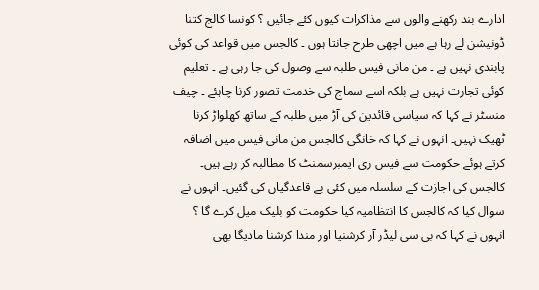ادارے بند رکھنے والوں سے مذاکرات کیوں کئے جائیں ؟ کونسا کالج کتنا ڈونیشن لے رہا ہے میں اچھی طرح جانتا ہوں ۔ کالجس میں قواعد کی کوئی پابندی نہیں ہے ۔ من مانی فیس طلبہ سے وصول کی جا رہی ہے ۔ تعلیم کوئی تجارت نہیں ہے بلکہ اسے سماج کی خدمت تصور کرنا چاہئے ۔ چیف منسٹر نے کہا کہ سیاسی قائدین کی آڑ میں طلبہ کے ساتھ کھلواڑ کرنا ٹھیک نہیں۔ انہوں نے کہا کہ خانگی کالجس من مانی فیس میں اضافہ کرتے ہوئے حکومت سے فیس ری ایمبرسمنٹ کا مطالبہ کر رہے ہیں۔ کالجس کی اجازت کے سلسلہ میں کئی بے قاعدگیاں کی گئیں۔ انہوں نے سوال کیا کہ کالجس کا انتظامیہ کیا حکومت کو بلیک میل کرے گا ؟ انہوں نے کہا کہ بی سی لیڈر آر کرشنیا اور مندا کرشنا مادیگا بھی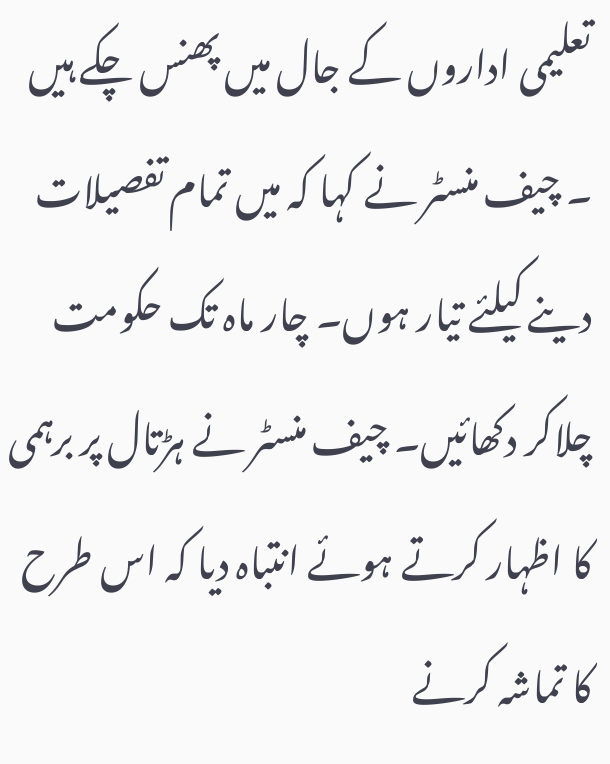تعلیمی اداروں کے جال میں پھنس چکے ہیں ۔ چیف منسٹر نے کہا کہ میں تمام تفصیلات دینے کیلئے تیار ہوں۔ چار ماہ تک حکومت چلاکر دکھائیں۔ چیف منسٹر نے ہڑتال پر برہمی کا اظہار کرتے ہوئے انتباہ دیا کہ اس طرح کا تماشہ کرنے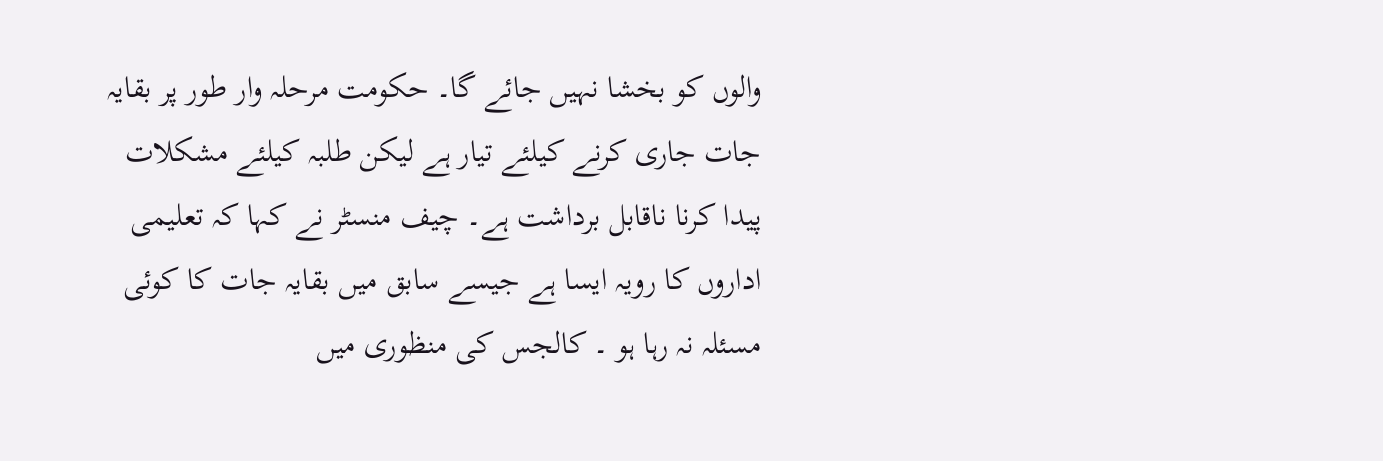والوں کو بخشا نہیں جائے گا۔ حکومت مرحلہ وار طور پر بقایہ جات جاری کرنے کیلئے تیار ہے لیکن طلبہ کیلئے مشکلات پیدا کرنا ناقابل برداشت ہے۔ چیف منسٹر نے کہا کہ تعلیمی اداروں کا رویہ ایسا ہے جیسے سابق میں بقایہ جات کا کوئی مسئلہ نہ رہا ہو ۔ کالجس کی منظوری میں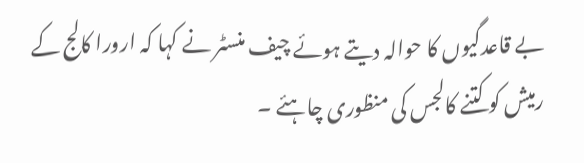بے قاعدگیوں کا حوالہ دیتے ہوئے چیف منسٹر نے کہا کہ ارورا کالج کے رمیش کو کتنے کالجس کی منظوری چاہئے ۔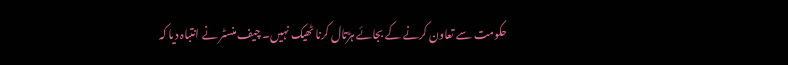حکومت سے تعاون کرنے کے بجائے ہڑتال کرنا ٹھیک نہیں۔ چیف منسٹر نے انتباہ دیا کہ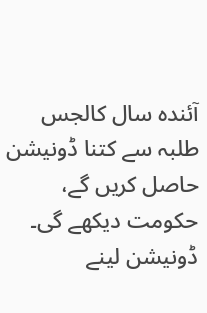آئندہ سال کالجس طلبہ سے کتنا ڈونیشن حاصل کریں گے، حکومت دیکھے گی۔ ڈونیشن لینے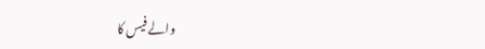والے فیس کا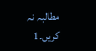مطالبہ نہ کریں۔1